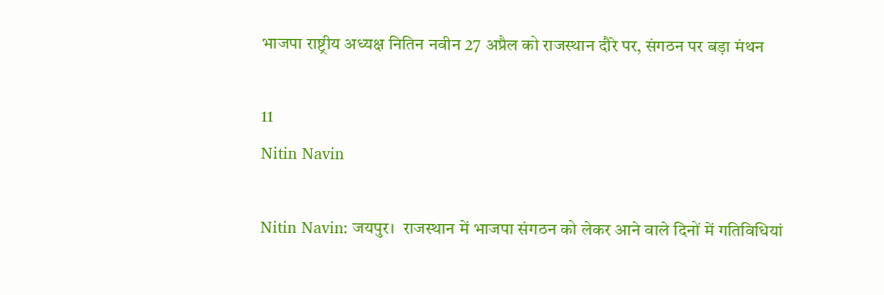भाजपा राष्ट्रीय अध्यक्ष नितिन नवीन 27 अप्रैल को राजस्थान दौरे पर, संगठन पर बड़ा मंथन

11
Nitin Navin

Nitin Navin: जयपुर।  राजस्थान में भाजपा संगठन को लेकर आने वाले दिनों में गतिविधियां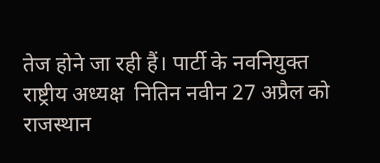तेज होने जा रही हैं। पार्टी के नवनियुक्त राष्ट्रीय अध्यक्ष  नितिन नवीन 27 अप्रैल को राजस्थान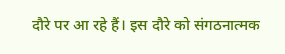दौरे पर आ रहे हैं। इस दौरे को संगठनात्मक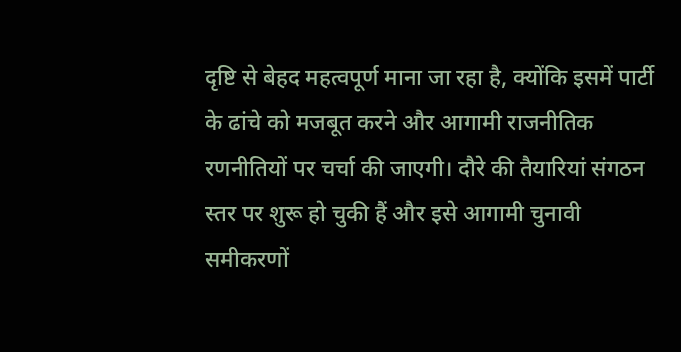दृष्टि से बेहद महत्वपूर्ण माना जा रहा है, क्योंकि इसमें पार्टी के ढांचे को मजबूत करने और आगामी राजनीतिक रणनीतियों पर चर्चा की जाएगी। दौरे की तैयारियां संगठन स्तर पर शुरू हो चुकी हैं और इसे आगामी चुनावी समीकरणों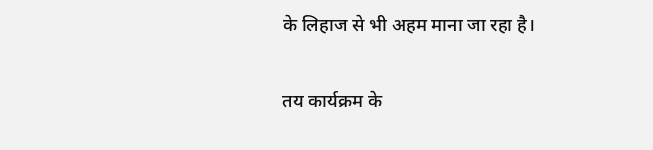के लिहाज से भी अहम माना जा रहा है।

तय कार्यक्रम के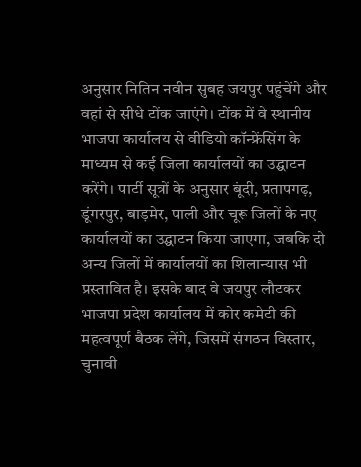अनुसार नितिन नवीन सुबह जयपुर पहुंचेंगे और वहां से सीधे टोंक जाएंगे। टोंक में वे स्थानीय भाजपा कार्यालय से वीडियो कॉन्फ्रेंसिंग के माध्यम से कई जिला कार्यालयों का उद्घाटन करेंगे। पार्टी सूत्रों के अनुसार बूंदी, प्रतापगढ़, डूंगरपुर, बाड़मेर, पाली और चूरू जिलों के नए कार्यालयों का उद्घाटन किया जाएगा, जबकि दो अन्य जिलों में कार्यालयों का शिलान्यास भी प्रस्तावित है। इसके बाद वे जयपुर लौटकर भाजपा प्रदेश कार्यालय में कोर कमेटी की महत्वपूर्ण बैठक लेंगे, जिसमें संगठन विस्तार, चुनावी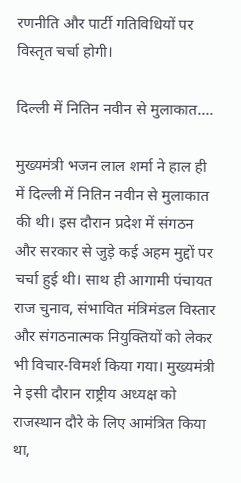रणनीति और पार्टी गतिविधियों पर विस्तृत चर्चा होगी।

दिल्ली में नितिन नवीन से मुलाकात….

मुख्यमंत्री भजन लाल शर्मा ने हाल ही में दिल्ली में नितिन नवीन से मुलाकात की थी। इस दौरान प्रदेश में संगठन और सरकार से जुड़े कई अहम मुद्दों पर चर्चा हुई थी। साथ ही आगामी पंचायत राज चुनाव, संभावित मंत्रिमंडल विस्तार और संगठनात्मक नियुक्तियों को लेकर भी विचार-विमर्श किया गया। मुख्यमंत्री ने इसी दौरान राष्ट्रीय अध्यक्ष को राजस्थान दौरे के लिए आमंत्रित किया था,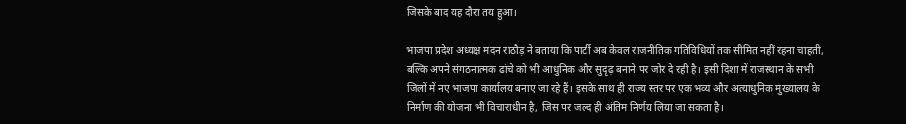जिसके बाद यह दौरा तय हुआ।

भाजपा प्रदेश अध्यक्ष मदन राठौड़ ने बताया कि पार्टी अब केवल राजनीतिक गतिविधियों तक सीमित नहीं रहना चाहती, बल्कि अपने संगठनात्मक ढांचे को भी आधुनिक और सुदृढ़ बनाने पर जोर दे रही है। इसी दिशा में राजस्थान के सभी जिलों में नए भाजपा कार्यालय बनाए जा रहे हैं। इसके साथ ही राज्य स्तर पर एक भव्य और अत्याधुनिक मुख्यालय के निर्माण की योजना भी विचाराधीन है, जिस पर जल्द ही अंतिम निर्णय लिया जा सकता है।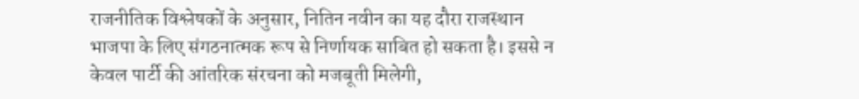राजनीतिक विश्लेषकों के अनुसार, नितिन नवीन का यह दौरा राजस्थान भाजपा के लिए संगठनात्मक रूप से निर्णायक साबित हो सकता है। इससे न केवल पार्टी की आंतरिक संरचना को मजबूती मिलेगी,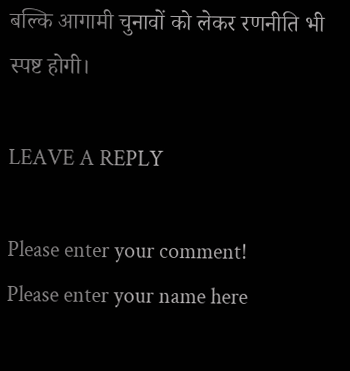बल्कि आगामी चुनावों को लेकर रणनीति भी स्पष्ट होगी।

LEAVE A REPLY

Please enter your comment!
Please enter your name here